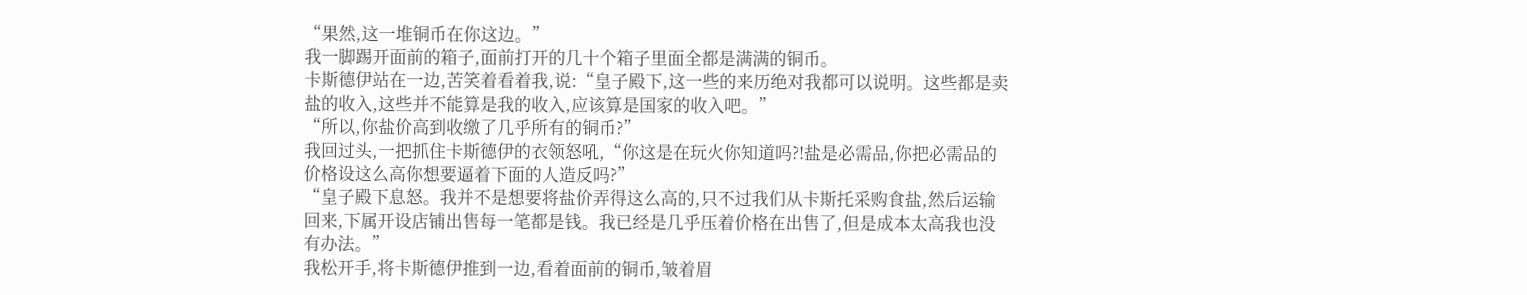“果然,这一堆铜币在你这边。”
我一脚踢开面前的箱子,面前打开的几十个箱子里面全都是满满的铜币。
卡斯德伊站在一边,苦笑着看着我,说:“皇子殿下,这一些的来历绝对我都可以说明。这些都是卖盐的收入,这些并不能算是我的收入,应该算是国家的收入吧。”
“所以,你盐价高到收缴了几乎所有的铜币?”
我回过头,一把抓住卡斯德伊的衣领怒吼,“你这是在玩火你知道吗?!盐是必需品,你把必需品的价格设这么高你想要逼着下面的人造反吗?”
“皇子殿下息怒。我并不是想要将盐价弄得这么高的,只不过我们从卡斯托采购食盐,然后运输回来,下属开设店铺出售每一笔都是钱。我已经是几乎压着价格在出售了,但是成本太高我也没有办法。”
我松开手,将卡斯德伊推到一边,看着面前的铜币,皱着眉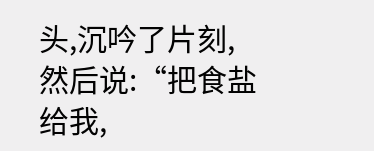头,沉吟了片刻,然后说:“把食盐给我,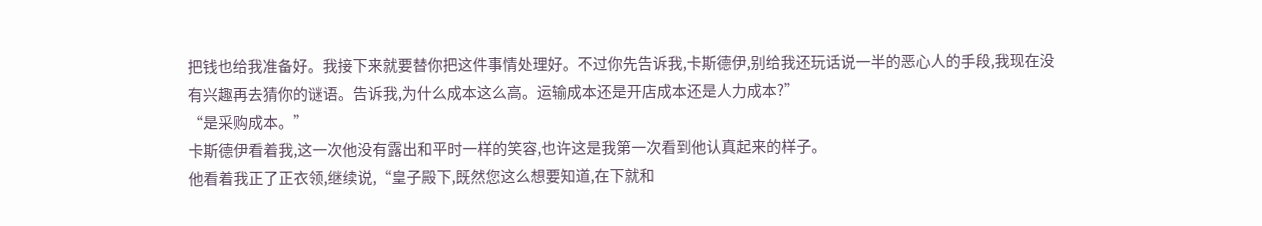把钱也给我准备好。我接下来就要替你把这件事情处理好。不过你先告诉我,卡斯德伊,别给我还玩话说一半的恶心人的手段,我现在没有兴趣再去猜你的谜语。告诉我,为什么成本这么高。运输成本还是开店成本还是人力成本?”
“是采购成本。”
卡斯德伊看着我,这一次他没有露出和平时一样的笑容,也许这是我第一次看到他认真起来的样子。
他看着我正了正衣领,继续说,“皇子殿下,既然您这么想要知道,在下就和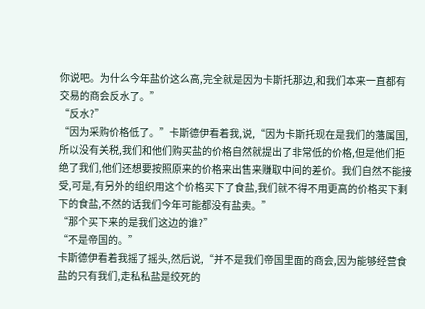你说吧。为什么今年盐价这么高,完全就是因为卡斯托那边,和我们本来一直都有交易的商会反水了。”
“反水?”
“因为采购价格低了。”卡斯德伊看着我,说,“因为卡斯托现在是我们的藩属国,所以没有关税,我们和他们购买盐的价格自然就提出了非常低的价格,但是他们拒绝了我们,他们还想要按照原来的价格来出售来赚取中间的差价。我们自然不能接受,可是,有另外的组织用这个价格买下了食盐,我们就不得不用更高的价格买下剩下的食盐,不然的话我们今年可能都没有盐卖。”
“那个买下来的是我们这边的谁?”
“不是帝国的。”
卡斯德伊看着我摇了摇头,然后说,“并不是我们帝国里面的商会,因为能够经营食盐的只有我们,走私私盐是绞死的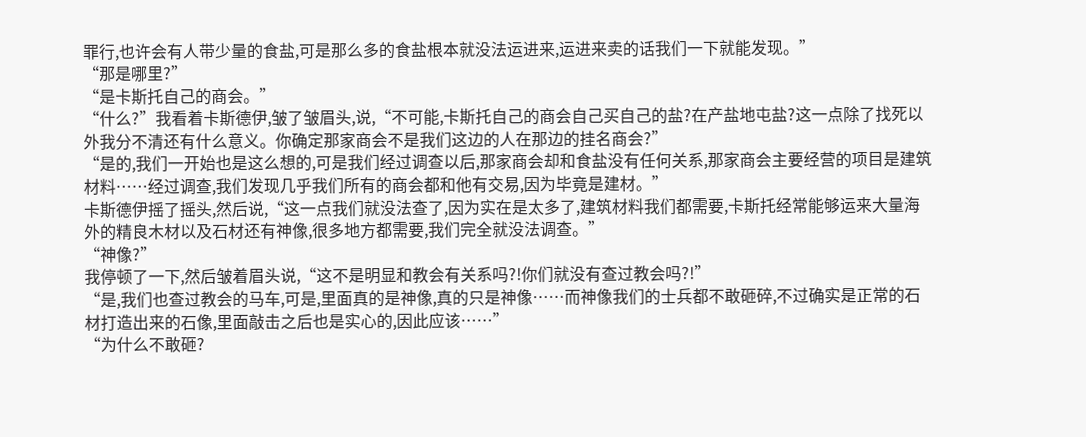罪行,也许会有人带少量的食盐,可是那么多的食盐根本就没法运进来,运进来卖的话我们一下就能发现。”
“那是哪里?”
“是卡斯托自己的商会。”
“什么?”我看着卡斯德伊,皱了皱眉头,说,“不可能,卡斯托自己的商会自己买自己的盐?在产盐地屯盐?这一点除了找死以外我分不清还有什么意义。你确定那家商会不是我们这边的人在那边的挂名商会?”
“是的,我们一开始也是这么想的,可是我们经过调查以后,那家商会却和食盐没有任何关系,那家商会主要经营的项目是建筑材料……经过调查,我们发现几乎我们所有的商会都和他有交易,因为毕竟是建材。”
卡斯德伊摇了摇头,然后说,“这一点我们就没法查了,因为实在是太多了,建筑材料我们都需要,卡斯托经常能够运来大量海外的精良木材以及石材还有神像,很多地方都需要,我们完全就没法调查。”
“神像?”
我停顿了一下,然后皱着眉头说,“这不是明显和教会有关系吗?!你们就没有查过教会吗?!”
“是,我们也查过教会的马车,可是,里面真的是神像,真的只是神像……而神像我们的士兵都不敢砸碎,不过确实是正常的石材打造出来的石像,里面敲击之后也是实心的,因此应该……”
“为什么不敢砸?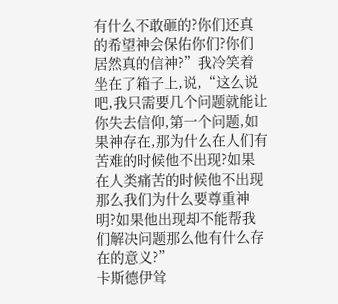有什么不敢砸的?你们还真的希望神会保佑你们?你们居然真的信神?”我冷笑着坐在了箱子上,说,“这么说吧,我只需要几个问题就能让你失去信仰,第一个问题,如果神存在,那为什么在人们有苦难的时候他不出现?如果在人类痛苦的时候他不出现那么我们为什么要尊重神明?如果他出现却不能帮我们解决问题那么他有什么存在的意义?”
卡斯德伊耸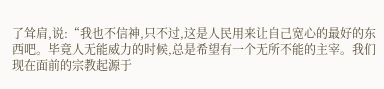了耸肩,说:“我也不信神,只不过,这是人民用来让自己宽心的最好的东西吧。毕竟人无能威力的时候,总是希望有一个无所不能的主宰。我们现在面前的宗教起源于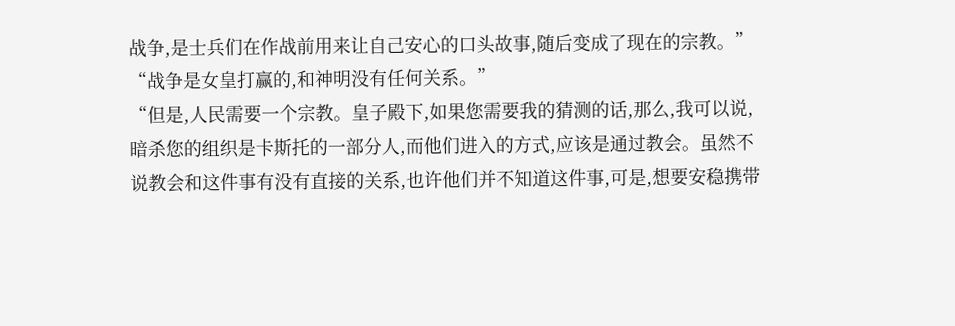战争,是士兵们在作战前用来让自己安心的口头故事,随后变成了现在的宗教。”
“战争是女皇打赢的,和神明没有任何关系。”
“但是,人民需要一个宗教。皇子殿下,如果您需要我的猜测的话,那么,我可以说,暗杀您的组织是卡斯托的一部分人,而他们进入的方式,应该是通过教会。虽然不说教会和这件事有没有直接的关系,也许他们并不知道这件事,可是,想要安稳携带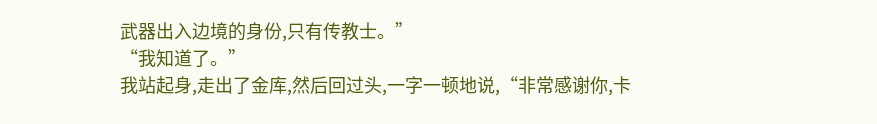武器出入边境的身份,只有传教士。”
“我知道了。”
我站起身,走出了金库,然后回过头,一字一顿地说,“非常感谢你,卡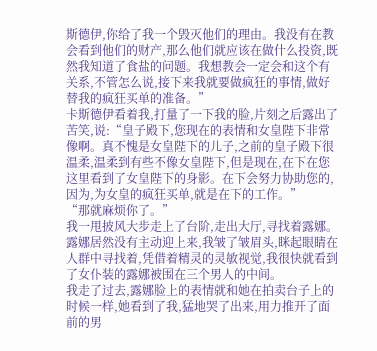斯德伊,你给了我一个毁灭他们的理由。我没有在教会看到他们的财产,那么他们就应该在做什么投资,既然我知道了食盐的问题。我想教会一定会和这个有关系,不管怎么说,接下来我就要做疯狂的事情,做好替我的疯狂买单的准备。”
卡斯德伊看着我,打量了一下我的脸,片刻之后露出了苦笑,说:“皇子殿下,您现在的表情和女皇陛下非常像啊。真不愧是女皇陛下的儿子,之前的皇子殿下很温柔,温柔到有些不像女皇陛下,但是现在,在下在您这里看到了女皇陛下的身影。在下会努力协助您的,因为,为女皇的疯狂买单,就是在下的工作。”
“那就麻烦你了。”
我一甩披风大步走上了台阶,走出大厅,寻找着露娜。
露娜居然没有主动迎上来,我皱了皱眉头,眯起眼睛在人群中寻找着,凭借着精灵的灵敏视觉,我很快就看到了女仆装的露娜被围在三个男人的中间。
我走了过去,露娜脸上的表情就和她在拍卖台子上的时候一样,她看到了我,猛地哭了出来,用力推开了面前的男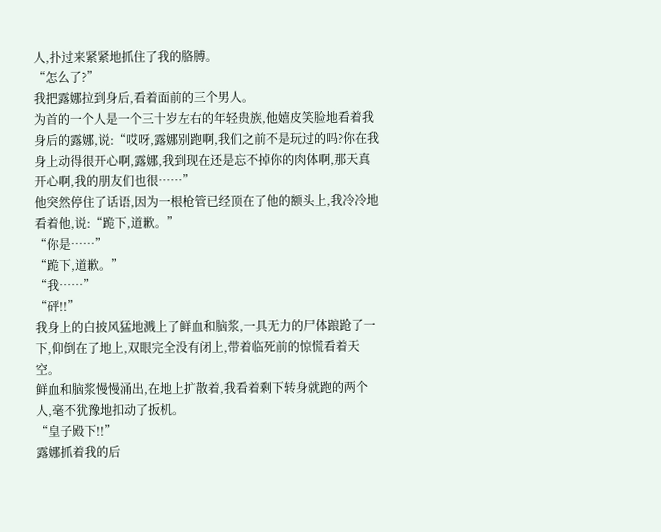人,扑过来紧紧地抓住了我的胳膊。
“怎么了?”
我把露娜拉到身后,看着面前的三个男人。
为首的一个人是一个三十岁左右的年轻贵族,他嬉皮笑脸地看着我身后的露娜,说:“哎呀,露娜别跑啊,我们之前不是玩过的吗?你在我身上动得很开心啊,露娜,我到现在还是忘不掉你的肉体啊,那天真开心啊,我的朋友们也很……”
他突然停住了话语,因为一根枪管已经顶在了他的额头上,我冷冷地看着他,说:“跪下,道歉。”
“你是……”
“跪下,道歉。”
“我……”
“砰!!”
我身上的白披风猛地溅上了鲜血和脑浆,一具无力的尸体踉跄了一下,仰倒在了地上,双眼完全没有闭上,带着临死前的惊慌看着天空。
鲜血和脑浆慢慢涌出,在地上扩散着,我看着剩下转身就跑的两个人,毫不犹豫地扣动了扳机。
“皇子殿下!!”
露娜抓着我的后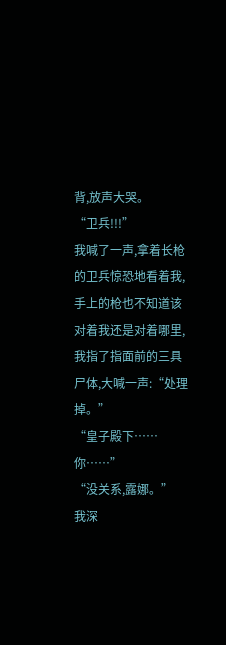背,放声大哭。
“卫兵!!!”
我喊了一声,拿着长枪的卫兵惊恐地看着我,手上的枪也不知道该对着我还是对着哪里,我指了指面前的三具尸体,大喊一声:“处理掉。”
“皇子殿下……你……”
“没关系,露娜。”
我深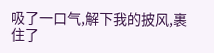吸了一口气,解下我的披风,裹住了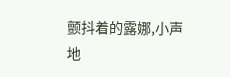颤抖着的露娜,小声地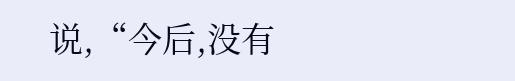说,“今后,没有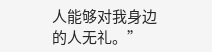人能够对我身边的人无礼。”